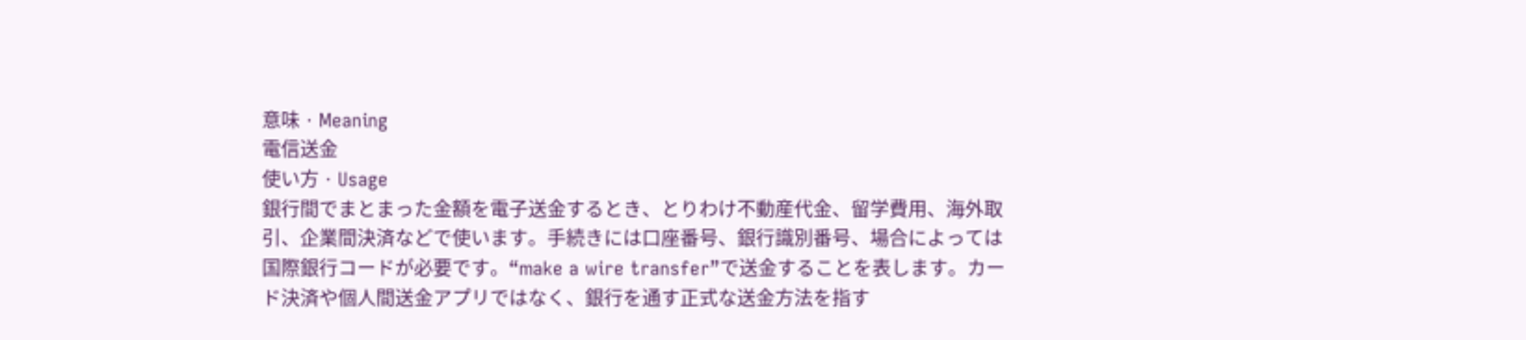意味 · Meaning
電信送金
使い方 · Usage
銀行間でまとまった金額を電子送金するとき、とりわけ不動産代金、留学費用、海外取引、企業間決済などで使います。手続きには口座番号、銀行識別番号、場合によっては国際銀行コードが必要です。“make a wire transfer”で送金することを表します。カード決済や個人間送金アプリではなく、銀行を通す正式な送金方法を指す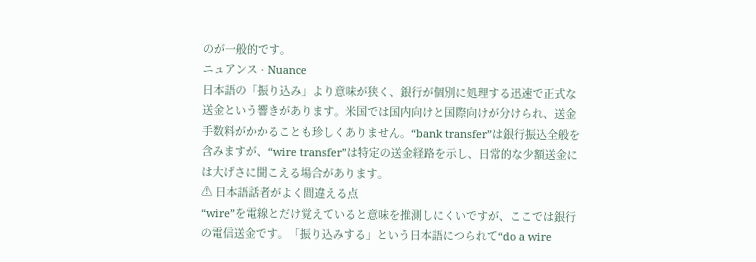のが一般的です。
ニュアンス · Nuance
日本語の「振り込み」より意味が狭く、銀行が個別に処理する迅速で正式な送金という響きがあります。米国では国内向けと国際向けが分けられ、送金手数料がかかることも珍しくありません。“bank transfer”は銀行振込全般を含みますが、“wire transfer”は特定の送金経路を示し、日常的な少額送金には大げさに聞こえる場合があります。
⚠ 日本語話者がよく間違える点
“wire”を電線とだけ覚えていると意味を推測しにくいですが、ここでは銀行の電信送金です。「振り込みする」という日本語につられて“do a wire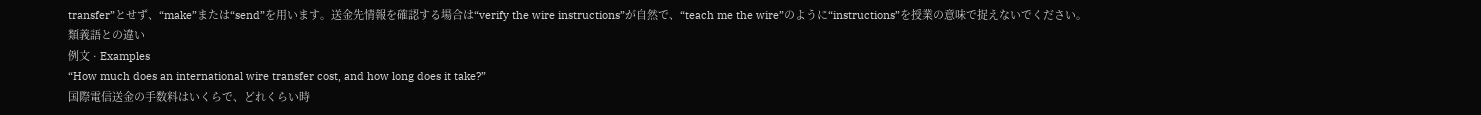transfer”とせず、“make”または“send”を用います。送金先情報を確認する場合は“verify the wire instructions”が自然で、“teach me the wire”のように“instructions”を授業の意味で捉えないでください。
類義語との違い
例文 · Examples
“How much does an international wire transfer cost, and how long does it take?”
国際電信送金の手数料はいくらで、どれくらい時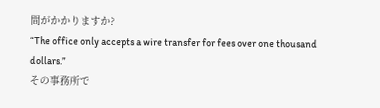間がかかりますか?
“The office only accepts a wire transfer for fees over one thousand dollars.”
その事務所で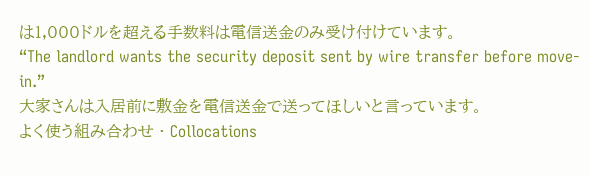は1,000ドルを超える手数料は電信送金のみ受け付けています。
“The landlord wants the security deposit sent by wire transfer before move-in.”
大家さんは入居前に敷金を電信送金で送ってほしいと言っています。
よく使う組み合わせ · Collocations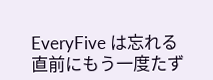EveryFive は忘れる直前にもう一度たず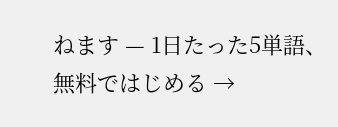ねます — 1日たった5単語、無料ではじめる →